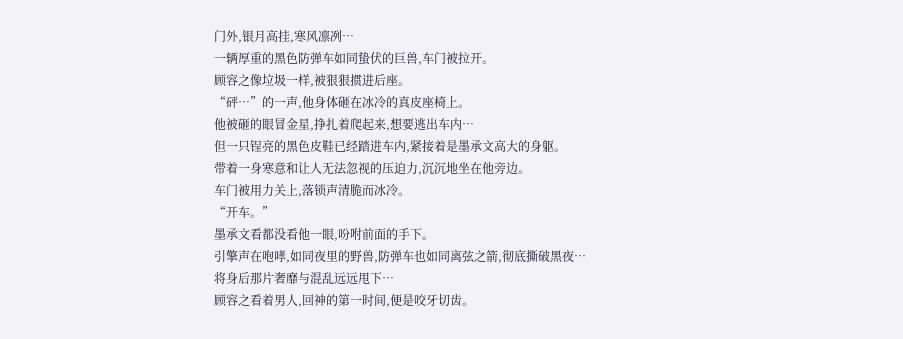门外,银月高挂,寒风凛冽…
一辆厚重的黑色防弹车如同蛰伏的巨兽,车门被拉开。
顾容之像垃圾一样,被狠狠掼进后座。
“砰…”的一声,他身体砸在冰冷的真皮座椅上。
他被砸的眼冒金星,挣扎着爬起来,想要逃出车内…
但一只锃亮的黑色皮鞋已经踏进车内,紧接着是墨承文高大的身躯。
带着一身寒意和让人无法忽视的压迫力,沉沉地坐在他旁边。
车门被用力关上,落锁声清脆而冰冷。
“开车。”
墨承文看都没看他一眼,吩咐前面的手下。
引擎声在咆哮,如同夜里的野兽,防弹车也如同离弦之箭,彻底撕破黑夜…
将身后那片奢靡与混乱远远甩下…
顾容之看着男人,回神的第一时间,便是咬牙切齿。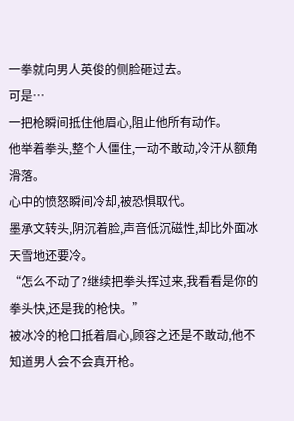一拳就向男人英俊的侧脸砸过去。
可是…
一把枪瞬间抵住他眉心,阻止他所有动作。
他举着拳头,整个人僵住,一动不敢动,冷汗从额角滑落。
心中的愤怒瞬间冷却,被恐惧取代。
墨承文转头,阴沉着脸,声音低沉磁性,却比外面冰天雪地还要冷。
“怎么不动了?继续把拳头挥过来,我看看是你的拳头快,还是我的枪快。”
被冰冷的枪口抵着眉心,顾容之还是不敢动,他不知道男人会不会真开枪。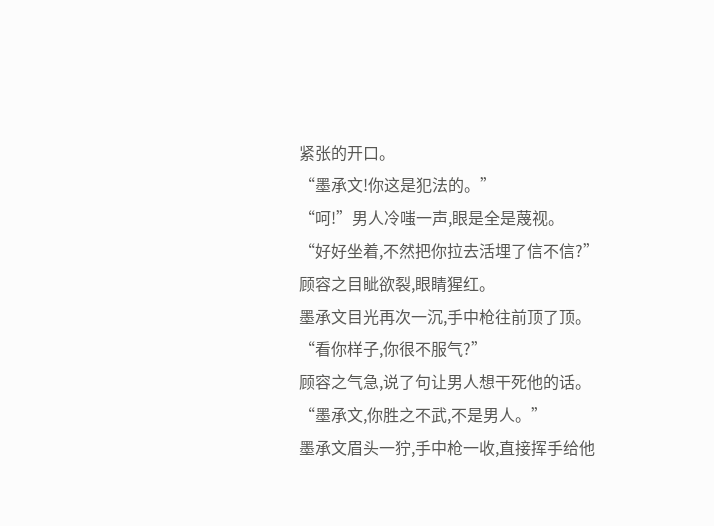紧张的开口。
“墨承文!你这是犯法的。”
“呵!”男人冷嗤一声,眼是全是蔑视。
“好好坐着,不然把你拉去活埋了信不信?”
顾容之目眦欲裂,眼睛猩红。
墨承文目光再次一沉,手中枪往前顶了顶。
“看你样子,你很不服气?”
顾容之气急,说了句让男人想干死他的话。
“墨承文,你胜之不武,不是男人。”
墨承文眉头一狞,手中枪一收,直接挥手给他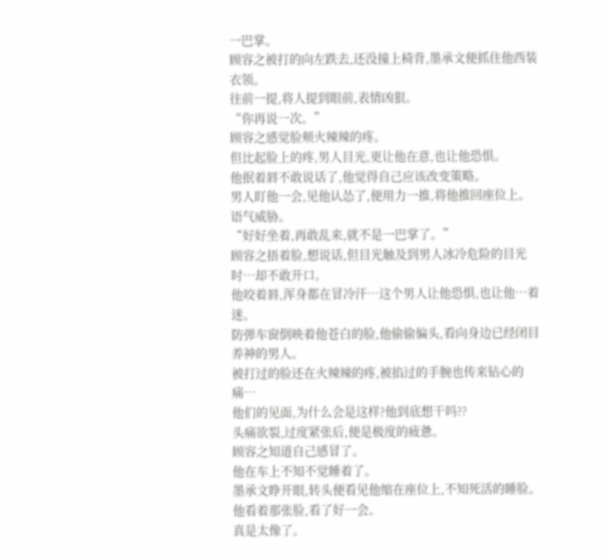一巴掌。
顾容之被打的向左跌去,还没撞上椅背,墨承文便抓住他西装衣领。
往前一提,将人提到眼前,表情凶狠。
“你再说一次。”
顾容之感觉脸颊火辣辣的疼。
但比起脸上的疼,男人目光,更让他在意,也让他恐惧。
他抿着唇不敢说话了,他觉得自己应该改变策略。
男人盯他一会,见他认怂了,便用力一推,将他推回座位上。
语气威胁。
“好好坐着,再敢乱来,就不是一巴掌了。”
顾容之捂着脸,想说话,但目光触及到男人冰冷危险的目光时…却不敢开口。
他咬着唇,浑身都在冒冷汗…这个男人让他恐惧,也让他…着迷。
防弹车窗倒映着他苍白的脸,他偷偷偏头,看向身边已经闭目养神的男人。
被打过的脸还在火辣辣的疼,被掐过的手腕也传来钻心的痛…
他们的见面,为什么会是这样?他到底想干吗??
头痛欲裂,过度紧张后,便是极度的疲惫。
顾容之知道自己感冒了。
他在车上不知不觉睡着了。
墨承文睁开眼,转头便看见他缩在座位上,不知死活的睡脸。
他看着那张脸,看了好一会。
真是太像了。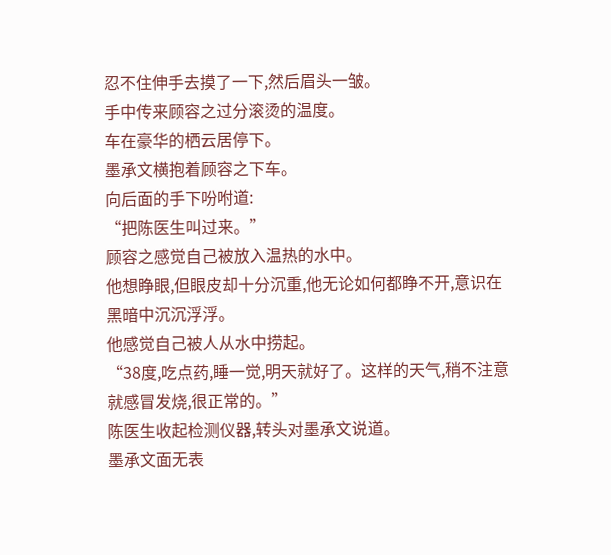忍不住伸手去摸了一下,然后眉头一皱。
手中传来顾容之过分滚烫的温度。
车在豪华的栖云居停下。
墨承文横抱着顾容之下车。
向后面的手下吩咐道:
“把陈医生叫过来。”
顾容之感觉自己被放入温热的水中。
他想睁眼,但眼皮却十分沉重,他无论如何都睁不开,意识在黑暗中沉沉浮浮。
他感觉自己被人从水中捞起。
“38度,吃点药,睡一觉,明天就好了。这样的天气,稍不注意就感冒发烧,很正常的。”
陈医生收起检测仪器,转头对墨承文说道。
墨承文面无表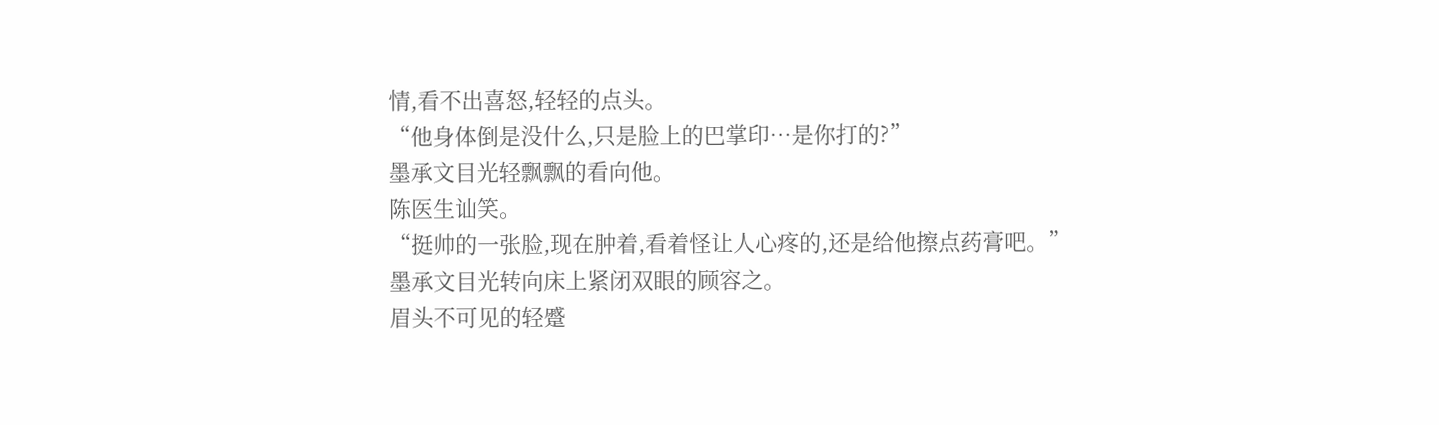情,看不出喜怒,轻轻的点头。
“他身体倒是没什么,只是脸上的巴掌印…是你打的?”
墨承文目光轻飘飘的看向他。
陈医生讪笑。
“挺帅的一张脸,现在肿着,看着怪让人心疼的,还是给他擦点药膏吧。”
墨承文目光转向床上紧闭双眼的顾容之。
眉头不可见的轻蹙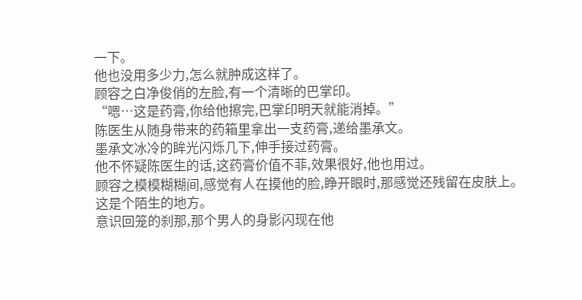一下。
他也没用多少力,怎么就肿成这样了。
顾容之白净俊俏的左脸,有一个清晰的巴掌印。
“嗯…这是药膏,你给他擦完,巴掌印明天就能消掉。”
陈医生从随身带来的药箱里拿出一支药膏,递给墨承文。
墨承文冰冷的眸光闪烁几下,伸手接过药膏。
他不怀疑陈医生的话,这药膏价值不菲,效果很好,他也用过。
顾容之模模糊糊间,感觉有人在摸他的脸,睁开眼时,那感觉还残留在皮肤上。
这是个陌生的地方。
意识回笼的刹那,那个男人的身影闪现在他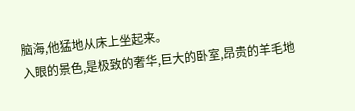脑海,他猛地从床上坐起来。
入眼的景色,是极致的奢华,巨大的卧室,昂贵的羊毛地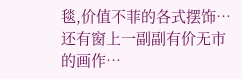毯,价值不菲的各式摆饰…
还有窗上一副副有价无市的画作…